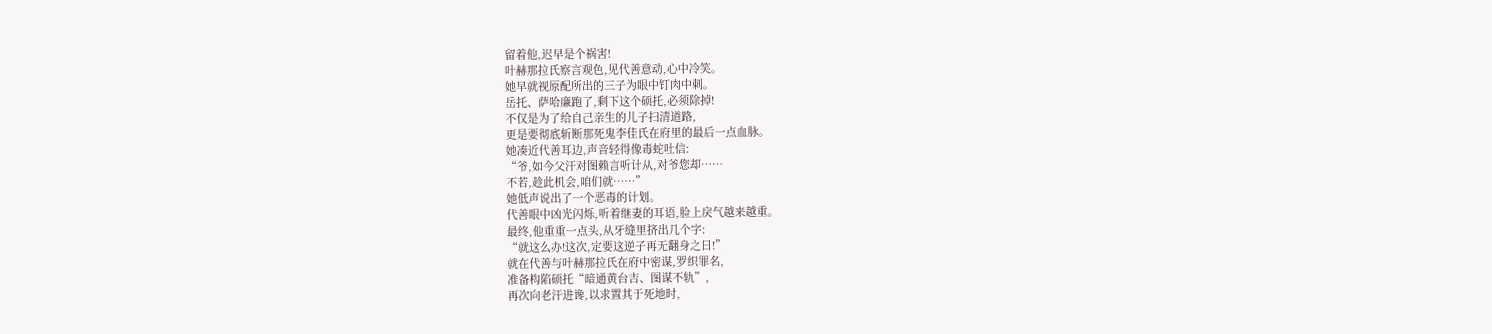留着他,迟早是个祸害!
叶赫那拉氏察言观色,见代善意动,心中冷笑。
她早就视原配所出的三子为眼中钉肉中刺。
岳托、萨哈廉跑了,剩下这个硕托,必须除掉!
不仅是为了给自己亲生的儿子扫清道路,
更是要彻底斩断那死鬼李佳氏在府里的最后一点血脉。
她凑近代善耳边,声音轻得像毒蛇吐信:
“爷,如今父汗对图赖言听计从,对爷您却……
不若,趁此机会,咱们就……”
她低声说出了一个恶毒的计划。
代善眼中凶光闪烁,听着继妻的耳语,脸上戾气越来越重。
最终,他重重一点头,从牙缝里挤出几个字:
“就这么办!这次,定要这逆子再无翻身之日!”
就在代善与叶赫那拉氏在府中密谋,罗织罪名,
准备构陷硕托“暗通黄台吉、图谋不轨”,
再次向老汗进谗,以求置其于死地时,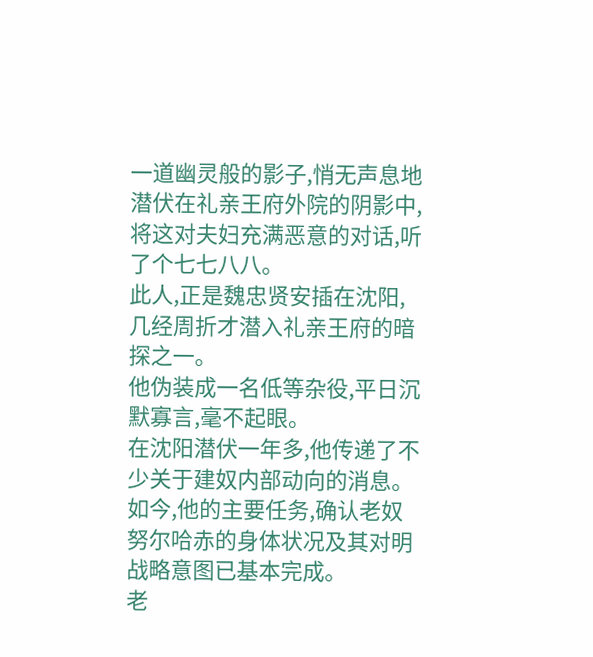一道幽灵般的影子,悄无声息地潜伏在礼亲王府外院的阴影中,
将这对夫妇充满恶意的对话,听了个七七八八。
此人,正是魏忠贤安插在沈阳,几经周折才潜入礼亲王府的暗探之一。
他伪装成一名低等杂役,平日沉默寡言,毫不起眼。
在沈阳潜伏一年多,他传递了不少关于建奴内部动向的消息。
如今,他的主要任务,确认老奴努尔哈赤的身体状况及其对明战略意图已基本完成。
老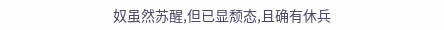奴虽然苏醒,但已显颓态,且确有休兵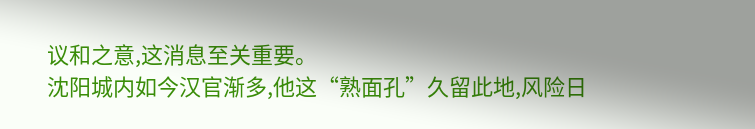议和之意,这消息至关重要。
沈阳城内如今汉官渐多,他这“熟面孔”久留此地,风险日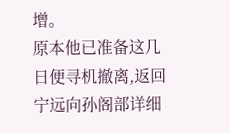增。
原本他已准备这几日便寻机撤离,返回宁远向孙阁部详细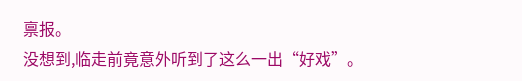禀报。
没想到,临走前竟意外听到了这么一出“好戏”。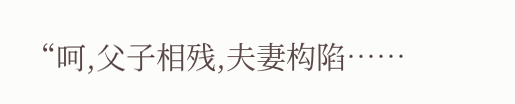“呵,父子相残,夫妻构陷……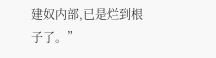建奴内部,已是烂到根子了。”